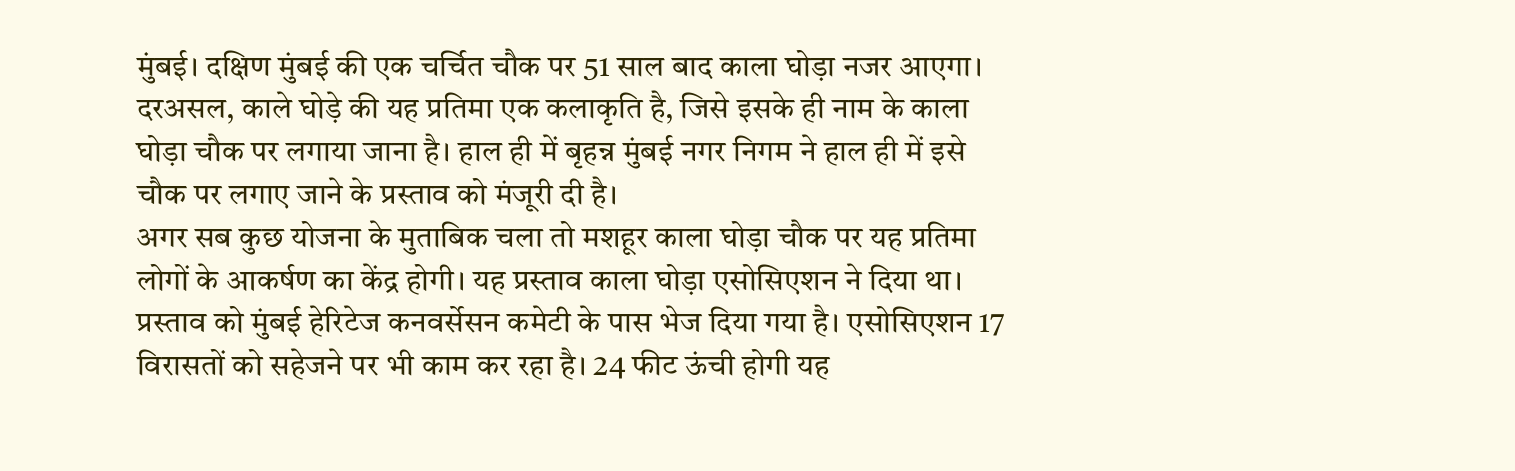मुंबई। दक्षिण मुंबई की एक चर्चित चौक पर 51 साल बाद काला घोड़ा नजर आएगा। दरअसल, काले घोड़े की यह प्रतिमा एक कलाकृति है, जिसे इसके ही नाम के काला घोड़ा चौक पर लगाया जाना है। हाल ही में बृहन्न मुंबई नगर निगम ने हाल ही में इसे चौक पर लगाए जाने के प्रस्ताव को मंजूरी दी है।
अगर सब कुछ योजना के मुताबिक चला तो मशहूर काला घोड़ा चौक पर यह प्रतिमा लोगों के आकर्षण का केंद्र होगी। यह प्रस्ताव काला घोड़ा एसोसिएशन ने दिया था। प्रस्ताव को मुंबई हेरिटेज कनवर्सेसन कमेटी के पास भेज दिया गया है। एसोसिएशन 17 विरासतों को सहेजने पर भी काम कर रहा है। 24 फीट ऊंची होगी यह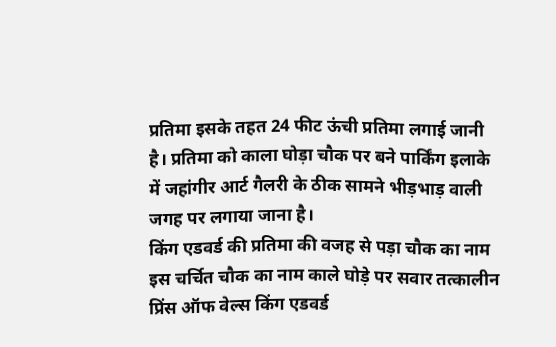प्रतिमा इसके तहत 24 फीट ऊंची प्रतिमा लगाई जानी है। प्रतिमा को काला घोड़ा चौक पर बने पार्किंग इलाके में जहांगीर आर्ट गैलरी के ठीक सामने भीड़भाड़ वाली जगह पर लगाया जाना है।
किंग एडवर्ड की प्रतिमा की वजह से पड़ा चौक का नाम इस चर्चित चौक का नाम काले घोड़े पर सवार तत्कालीन प्रिंस ऑफ वेल्स किंग एडवर्ड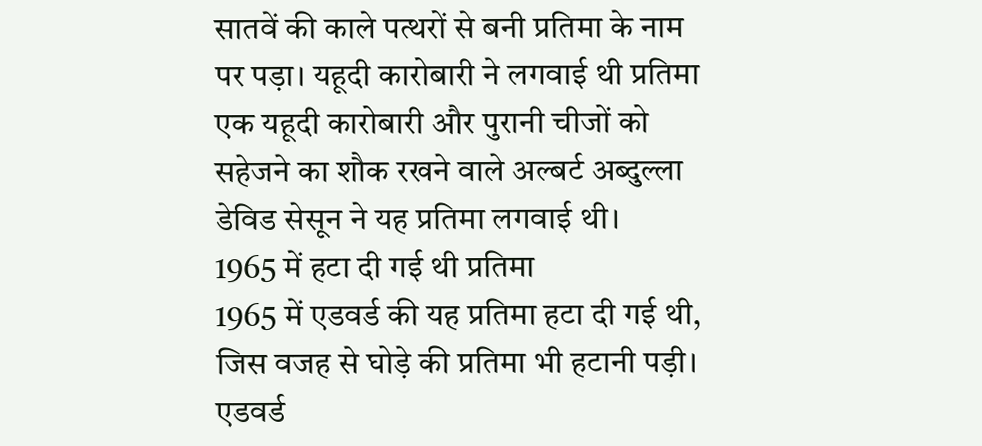सातवें की काले पत्थरों से बनी प्रतिमा के नाम पर पड़ा। यहूदी कारोबारी ने लगवाई थी प्रतिमा एक यहूदी कारोबारी और पुरानी चीजों को सहेजने का शौक रखने वाले अल्बर्ट अब्दुल्ला डेविड सेसून ने यह प्रतिमा लगवाई थी।
1965 में हटा दी गई थी प्रतिमा
1965 में एडवर्ड की यह प्रतिमा हटा दी गई थी, जिस वजह से घोड़े की प्रतिमा भी हटानी पड़ी। एडवर्ड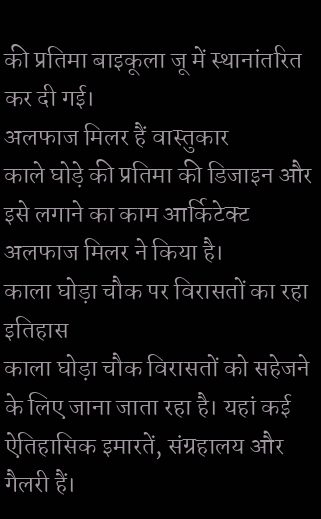की प्रतिमा बाइकूला जू में स्थानांतरित कर दी गई।
अलफाज मिलर हैं वास्तुकार
काले घोड़े की प्रतिमा की डिजाइन और इसे लगाने का काम आर्किटेक्ट अलफाज मिलर ने किया है।
काला घोड़ा चौक पर विरासतों का रहा इतिहास
काला घोड़ा चौक विरासतों को सहेजने के लिए जाना जाता रहा है। यहां कई ऐतिहासिक इमारतें, संग्रहालय और गैलरी हैं।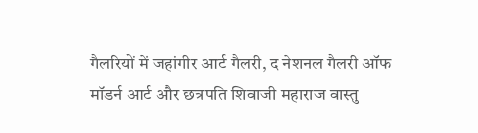गैलरियों में जहांगीर आर्ट गैलरी, द नेशनल गैलरी ऑफ मॉडर्न आर्ट और छत्रपति शिवाजी महाराज वास्तु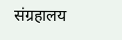संग्रहालय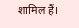शामिल हैं।